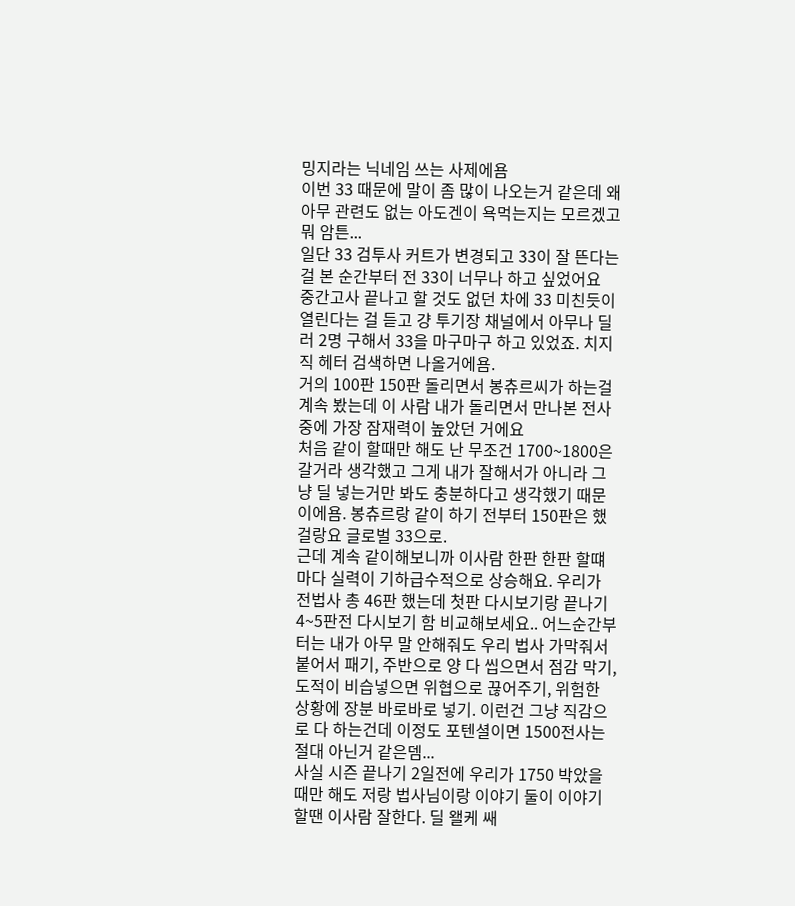밍지라는 닉네임 쓰는 사제에욤
이번 33 때문에 말이 좀 많이 나오는거 같은데 왜 아무 관련도 없는 아도겐이 욕먹는지는 모르겠고
뭐 암튼...
일단 33 검투사 커트가 변경되고 33이 잘 뜬다는 걸 본 순간부터 전 33이 너무나 하고 싶었어요
중간고사 끝나고 할 것도 없던 차에 33 미친듯이 열린다는 걸 듣고 걍 투기장 채널에서 아무나 딜러 2명 구해서 33을 마구마구 하고 있었죠. 치지직 헤터 검색하면 나올거에욤.
거의 100판 150판 돌리면서 봉츄르씨가 하는걸 계속 봤는데 이 사람 내가 돌리면서 만나본 전사중에 가장 잠재력이 높았던 거에요
처음 같이 할때만 해도 난 무조건 1700~1800은 갈거라 생각했고 그게 내가 잘해서가 아니라 그냥 딜 넣는거만 봐도 충분하다고 생각했기 때문이에욤. 봉츄르랑 같이 하기 전부터 150판은 했걸랑요 글로벌 33으로.
근데 계속 같이해보니까 이사람 한판 한판 할떄마다 실력이 기하급수적으로 상승해요. 우리가 전법사 총 46판 했는데 첫판 다시보기랑 끝나기 4~5판전 다시보기 함 비교해보세요.. 어느순간부터는 내가 아무 말 안해줘도 우리 법사 가막줘서 붙어서 패기, 주반으로 양 다 씹으면서 점감 막기, 도적이 비습넣으면 위협으로 끊어주기, 위험한 상황에 장분 바로바로 넣기. 이런건 그냥 직감으로 다 하는건데 이정도 포텐셜이면 1500전사는 절대 아닌거 같은뎀...
사실 시즌 끝나기 2일전에 우리가 1750 박았을때만 해도 저랑 법사님이랑 이야기 둘이 이야기 할땐 이사람 잘한다. 딜 왤케 쌔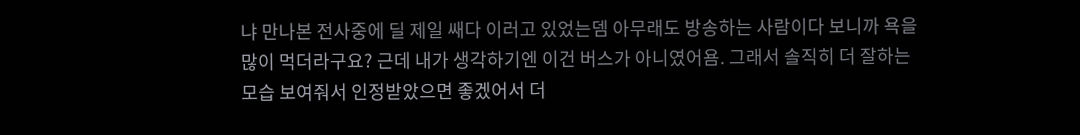냐 만나본 전사중에 딜 제일 쌔다 이러고 있었는뎀 아무래도 방송하는 사람이다 보니까 욕을 많이 먹더라구요? 근데 내가 생각하기엔 이건 버스가 아니였어욤. 그래서 솔직히 더 잘하는 모습 보여줘서 인정받았으면 좋겠어서 더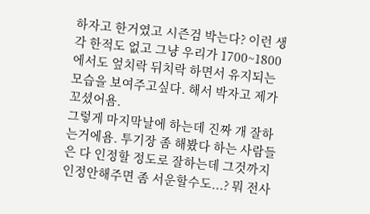하자고 한거였고 시즌검 박는다? 이런 생각 한적도 없고 그냥 우리가 1700~1800에서도 엎치락 뒤치락 하면서 유지되는 모습을 보여주고싶다. 해서 박자고 제가 꼬셨어욤.
그렇게 마지막날에 하는데 진짜 개 잘하는거에욤. 투기장 좀 해봤다 하는 사람들은 다 인정할 정도로 잘하는데 그것까지 인정안해주면 좀 서운할수도...? 뭐 전사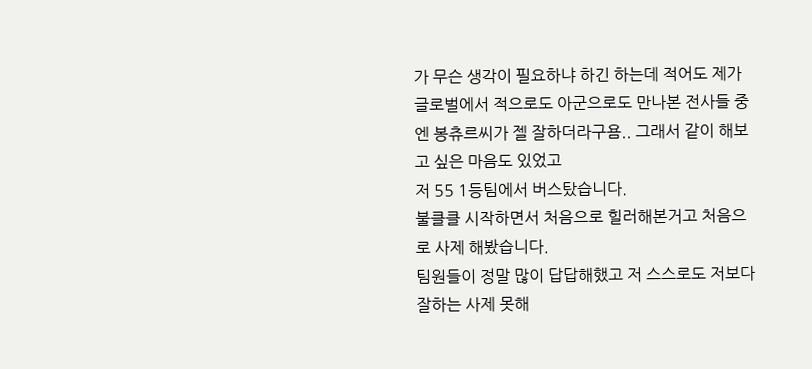가 무슨 생각이 필요하냐 하긴 하는데 적어도 제가 글로벌에서 적으로도 아군으로도 만나본 전사들 중엔 봉츄르씨가 젤 잘하더라구욤.. 그래서 같이 해보고 싶은 마음도 있었고
저 55 1등팀에서 버스탔습니다.
불클클 시작하면서 처음으로 힐러해본거고 처음으로 사제 해봤습니다.
팀원들이 정말 많이 답답해했고 저 스스로도 저보다 잘하는 사제 못해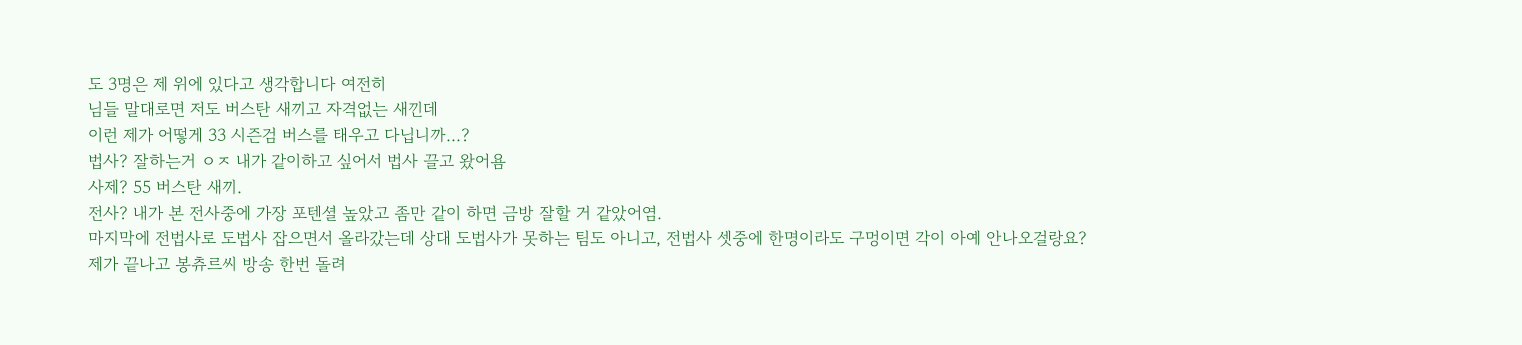도 3명은 제 위에 있다고 생각합니다 여전히
님들 말대로면 저도 버스탄 새끼고 자격없는 새낀데
이런 제가 어떻게 33 시즌검 버스를 태우고 다닙니까...?
법사? 잘하는거 ㅇㅈ 내가 같이하고 싶어서 법사 끌고 왔어욤
사제? 55 버스탄 새끼.
전사? 내가 본 전사중에 가장 포텐셜 높았고 좀만 같이 하면 금방 잘할 거 같았어염.
마지막에 전법사로 도법사 잡으면서 올라갔는데 상대 도법사가 못하는 팀도 아니고, 전법사 셋중에 한명이라도 구멍이면 각이 아예 안나오걸랑요?
제가 끝나고 봉츄르씨 방송 한번 돌려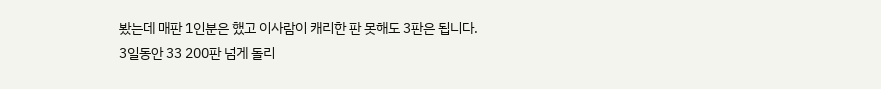봤는데 매판 1인분은 했고 이사람이 캐리한 판 못해도 3판은 됩니다.
3일동안 33 200판 넘게 돌리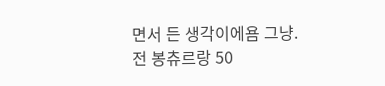면서 든 생각이에욤 그냥.
전 봉츄르랑 50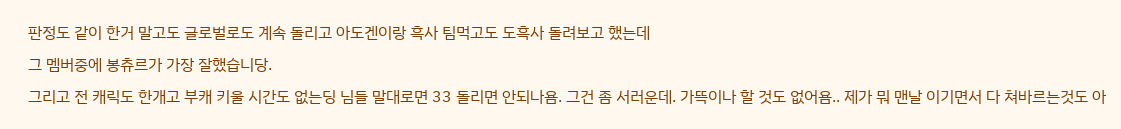판정도 같이 한거 말고도 글로벌로도 계속 돌리고 아도겐이랑 흑사 팀먹고도 도흑사 돌려보고 했는데
그 멤버중에 봉츄르가 가장 잘했습니당.
그리고 전 캐릭도 한개고 부캐 키울 시간도 없는딩 님들 말대로면 33 돌리면 안되나욤. 그건 좀 서러운데. 가뜩이나 할 것도 없어욤.. 제가 뭐 맨날 이기면서 다 쳐바르는것도 아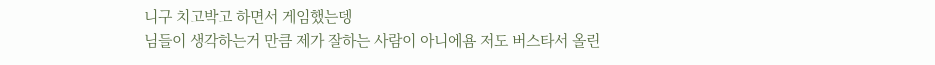니구 치고박고 하면서 게임했는뎅
님들이 생각하는거 만큼 제가 잘하는 사람이 아니에욤 저도 버스타서 올린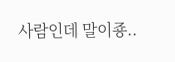사람인데 말이죵..